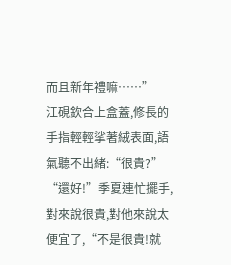而且新年禮嘛……”
江硯欽合上盒蓋,修長的手指輕輕挲著絨表面,語氣聽不出緒:“很貴?”
“還好!”季夏連忙擺手,對來說很貴,對他來說太便宜了,“不是很貴!就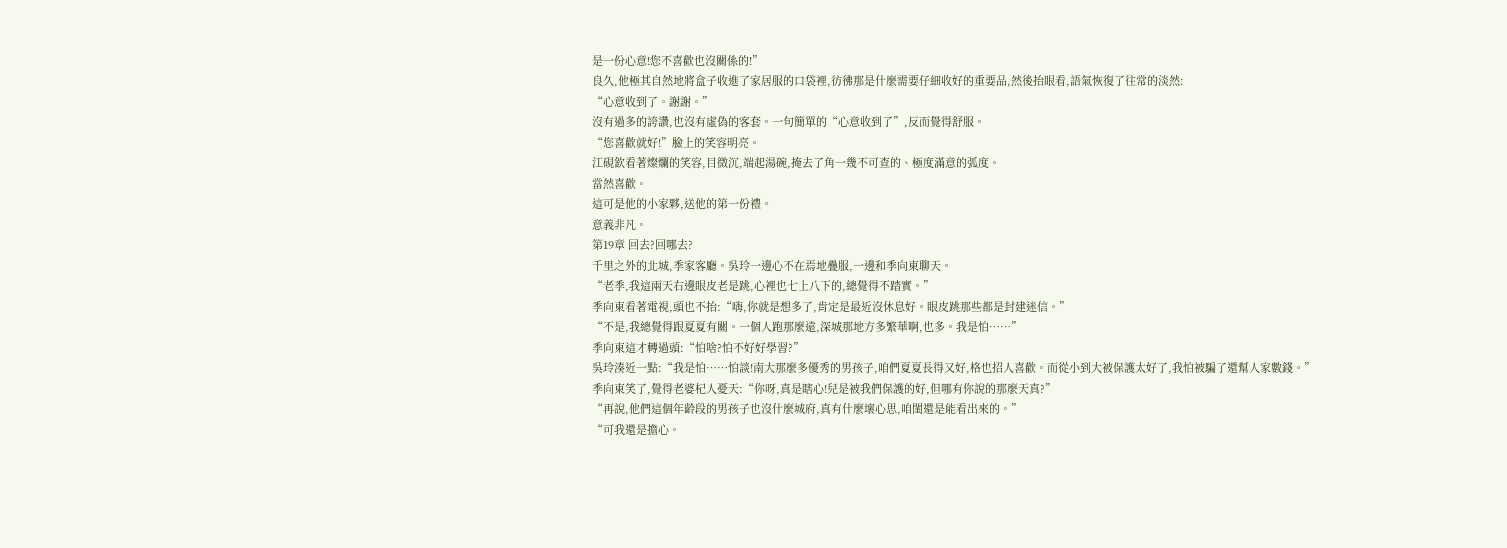是一份心意!您不喜歡也沒關係的!”
良久,他極其自然地將盒子收進了家居服的口袋裡,彷彿那是什麼需要仔細收好的重要品,然後抬眼看,語氣恢復了往常的淡然:
“心意收到了。謝謝。”
沒有過多的誇讚,也沒有虛偽的客套。一句簡單的“心意收到了”,反而覺得舒服。
“您喜歡就好!”臉上的笑容明亮。
江硯欽看著燦爛的笑容,目微沉,端起湯碗,掩去了角一幾不可查的、極度滿意的弧度。
當然喜歡。
這可是他的小家夥,送他的第一份禮。
意義非凡。
第19章 回去?回哪去?
千里之外的北城,季家客廳。吳玲一邊心不在焉地疊服,一邊和季向東聊天。
“老季,我這兩天右邊眼皮老是跳,心裡也七上八下的,總覺得不踏實。”
季向東看著電視,頭也不抬:“嗨,你就是想多了,肯定是最近沒休息好。眼皮跳那些都是封建迷信。”
“不是,我總覺得跟夏夏有關。一個人跑那麼遠,深城那地方多繁華啊,也多。我是怕……”
季向東這才轉過頭:“怕啥?怕不好好學習?”
吳玲湊近一點:“我是怕……怕談!南大那麼多優秀的男孩子,咱們夏夏長得又好,格也招人喜歡。而從小到大被保護太好了,我怕被騙了還幫人家數錢。”
季向東笑了,覺得老婆杞人憂天:“你呀,真是瞎心!兒是被我們保護的好,但哪有你說的那麼天真?”
“再說,他們這個年齡段的男孩子也沒什麼城府,真有什麼壞心思,咱閨還是能看出來的。”
“可我還是擔心。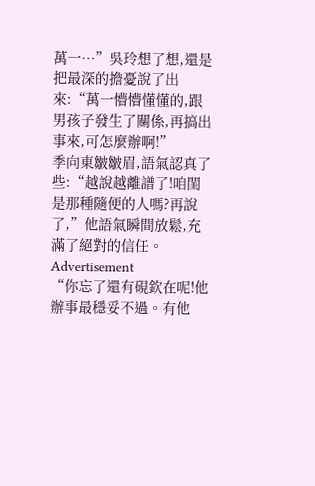萬一…”吳玲想了想,還是把最深的擔憂說了出來:“萬一懵懵懂懂的,跟男孩子發生了關係,再搞出事來,可怎麼辦啊!”
季向東皺皺眉,語氣認真了些:“越說越離譜了!咱閨是那種隨便的人嗎?再說了,”他語氣瞬間放鬆,充滿了絕對的信任。
Advertisement
“你忘了還有硯欽在呢!他辦事最穩妥不過。有他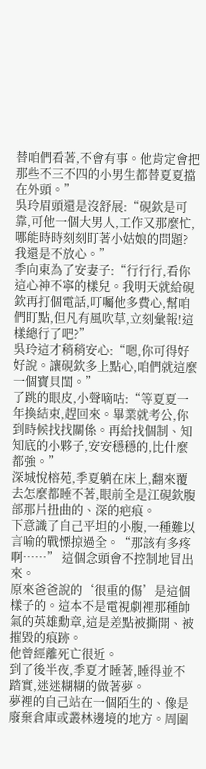替咱們看著,不會有事。他肯定會把那些不三不四的小男生都替夏夏擋在外頭。”
吳玲眉頭還是沒舒展:“硯欽是可靠,可他一個大男人,工作又那麼忙,哪能時時刻刻盯著小姑娘的問題?我還是不放心。”
季向東為了安妻子:“行行行,看你這心神不寧的樣兒。我明天就給硯欽再打個電話,叮囑他多費心,幫咱們盯點,但凡有風吹草,立刻彙報!這樣總行了吧?”
吳玲這才稍稍安心:“嗯,你可得好好說。讓硯欽多上點心,咱們就這麼一個寶貝閨。”
了跳的眼皮,小聲嘀咕:“等夏夏一年換結束,趕回來。畢業就考公,你到時候找找關係。再給找個制、知知底的小夥子,安安穩穩的,比什麼都強。”
深城悅榕苑,季夏躺在床上,翻來覆去怎麼都睡不著,眼前全是江硯欽腹部那片扭曲的、深的疤痕。
下意識了自己平坦的小腹,一種難以言喻的戰慄掠過全。“那該有多疼啊……” 這個念頭會不控制地冒出來。
原來爸爸說的‘很重的傷’是這個樣子的。這本不是電視劇裡那種帥氣的英雄勳章,這是差點被撕開、被摧毀的痕跡。
他曾經離死亡很近。
到了後半夜,季夏才睡著,睡得並不踏實,迷迷糊糊的做著夢。
夢裡的自己站在一個陌生的、像是廢棄倉庫或叢林邊境的地方。周圍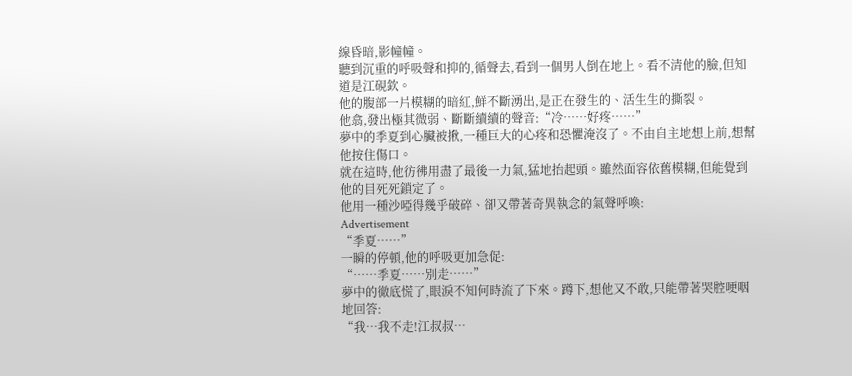線昏暗,影幢幢。
聽到沉重的呼吸聲和抑的,循聲去,看到一個男人倒在地上。看不清他的臉,但知道是江硯欽。
他的腹部一片模糊的暗紅,鮮不斷湧出,是正在發生的、活生生的撕裂。
他翕,發出極其微弱、斷斷續續的聲音:“冷……好疼……”
夢中的季夏到心臟被揪,一種巨大的心疼和恐懼淹沒了。不由自主地想上前,想幫他按住傷口。
就在這時,他彷彿用盡了最後一力氣,猛地抬起頭。雖然面容依舊模糊,但能覺到他的目死死鎖定了。
他用一種沙啞得幾乎破碎、卻又帶著奇異執念的氣聲呼喚:
Advertisement
“季夏……”
一瞬的停頓,他的呼吸更加急促:
“……季夏……別走……”
夢中的徹底慌了,眼淚不知何時流了下來。蹲下,想他又不敢,只能帶著哭腔哽咽地回答:
“我…我不走!江叔叔…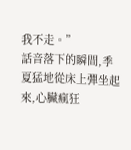我不走。”
話音落下的瞬間,季夏猛地從床上彈坐起來,心臟瘋狂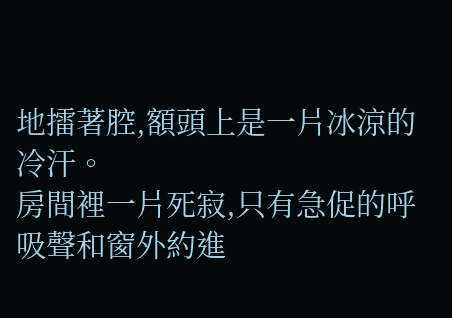地擂著腔,額頭上是一片冰涼的冷汗。
房間裡一片死寂,只有急促的呼吸聲和窗外約進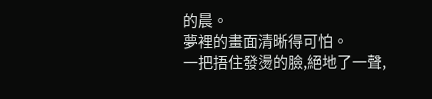的晨。
夢裡的畫面清晰得可怕。
一把捂住發燙的臉,絕地了一聲,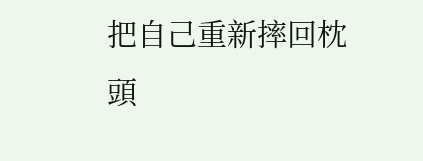把自己重新摔回枕頭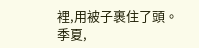裡,用被子裹住了頭。
季夏,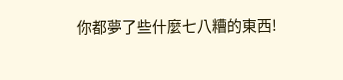你都夢了些什麼七八糟的東西!